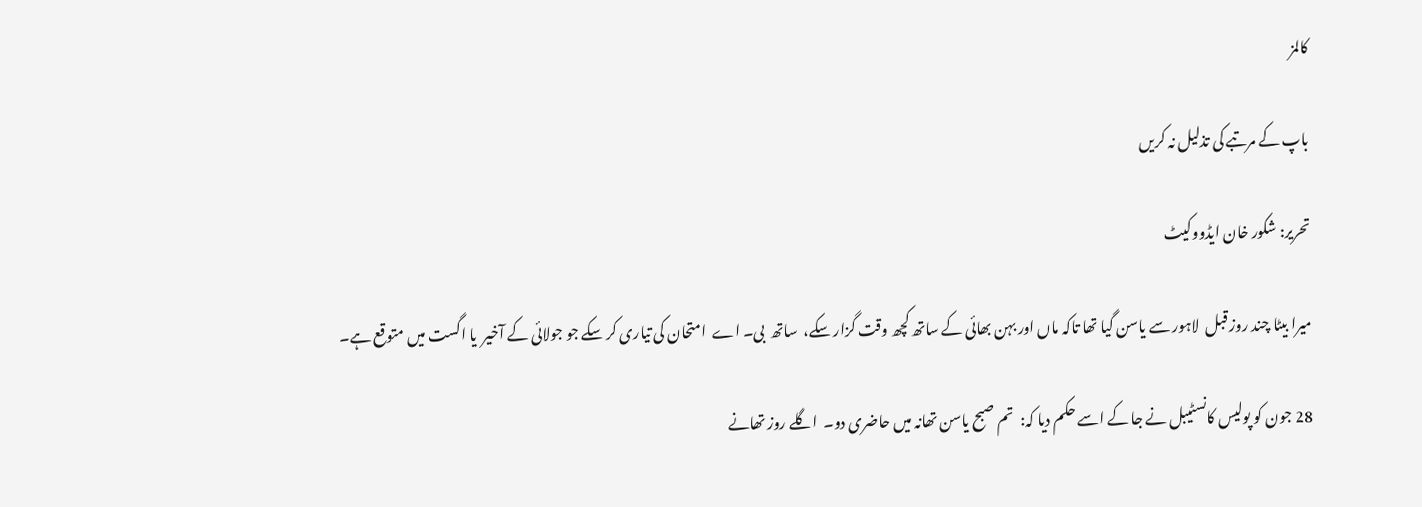کالمز

باپ کے مرتبے کی تذلیل نہ کریں

تحریر: شکور خان ایڈووکیٹ

میرا بیٹا چند روز قبل  لاہور سے یاسن گیا تھا تاکہ ماں اور بہن بھائی کے ساتھ کچھ وقت گزار سکے،  ساتھ  بی۔ اے  امتحان کی تیاری کر سکے جو جولائی کے آخیر  یا اگست میں متوقع ہے۔

28 جون کو پولیس کانسٹیبل نے جا کے اسے حکم دیا کہ:  تم صبح یاسن تھانہ میں حاضری دو۔  اگلے روز تھانے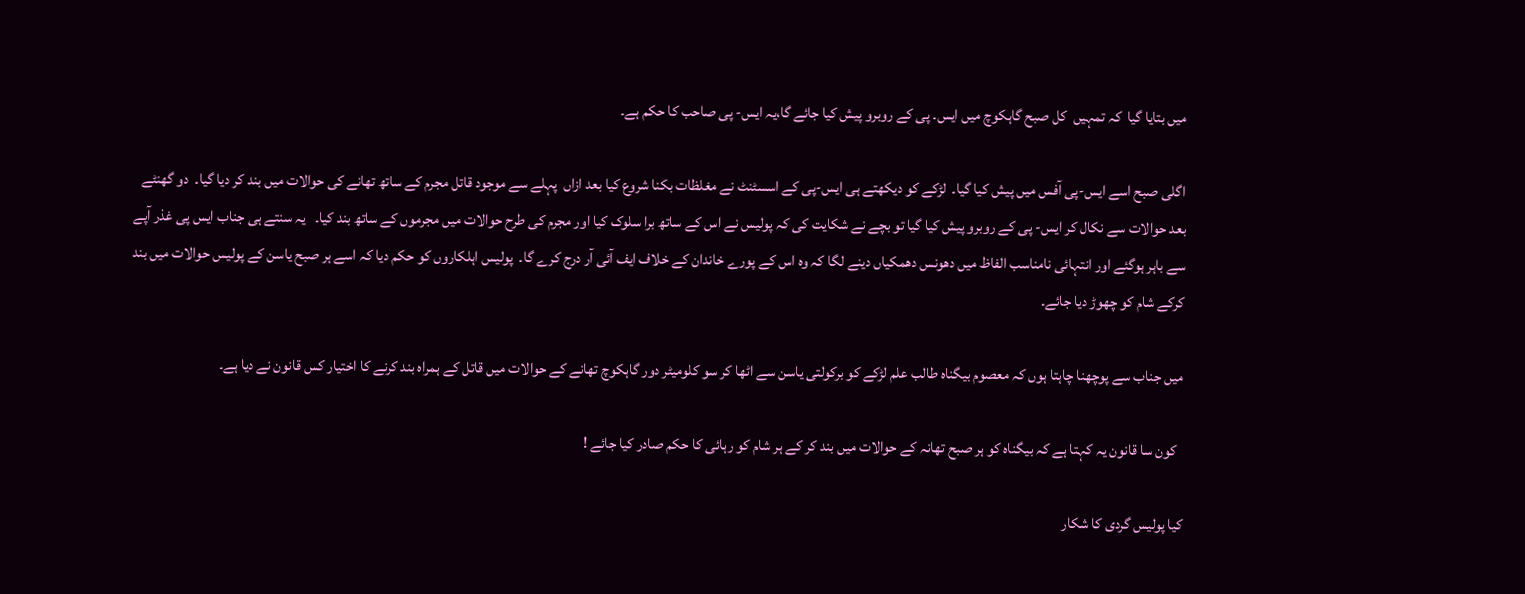میں بتایا گیا  کہ تمہیں  کل صبح گاہکوچ میں ایس۔ پی کے روبرو پیش کیا جائے گا،یہ ایس- پی صاحب کا حکم ہے۔

اگلی صبح اسے ایس-پی آفس میں پیش کیا گیا۔  لڑکے کو دیکھتے ہی ایس-پی کے اسسٹنٹ نے مغلظات بکنا شروع کیا بعد ازاں  پہلے سے موجود قاتل مجرم کے ساتھ تھانے کی حوالات میں بند کر دیا گیا۔  دو گھنٹے بعد حوالات سے نکال کر ایس- پی کے روبرو پیش کیا گیا تو بچے نے شکایت کی کہ پولیس نے اس کے ساتھ برا سلوک کیا اور مجرم کی طرح حوالات میں مجرموں کے ساتھ بند کیا۔   یہ سنتے ہی جناب ایس پی غذر آپے سے باہر ہوگئے اور انتہائی نامناسب الفاظ میں دھونس دھمکیاں دینے لگا کہ وہ اس کے پورے خاندان کے خلاف ایف آئی آر درج کرے گا۔  پولیس اہلکاروں کو حکم دیا کہ اسے ہر صبح یاسن کے پولیس حوالات میں بند کرکے شام کو چھوڑ دیا جائے۔

میں جناب سے پوچھنا چاہتا ہوں کہ معصوم بیگناہ طالب علم لڑکے کو برکولتی یاسن سے اٹھا کر سو کلومیٹر دور گاہکوچ تھانے کے حوالات میں قاتل کے ہمراہ بند کرنے کا اختیار کس قانون نے دیا ہے۔

  کون سا قانون یہ کہتا ہے کہ بیگناہ کو ہر صبح تھانہ کے حوالات میں بند کر کے ہر شام کو رہائی کا حکم صادر کیا جائے !

کیا پولیس گردی کا شکار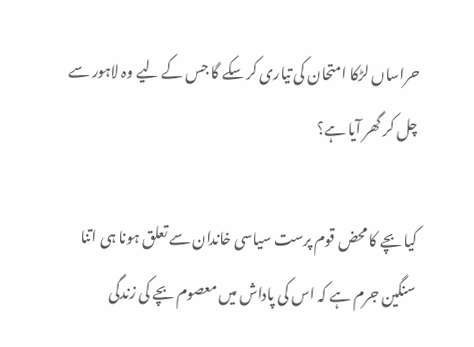حراساں لڑکا امتحان کی تیاری کر سکے گا جس کے لیے وہ لاہور سے چل کر گھر آیا ہے؟

کیا بچے کا محض قوم پرست سیاسی خاندان سے تعلق ہونا ہی اتنا سنگین جرم ہے کہ اس کی پاداش میں معصوم بچے کی زندگی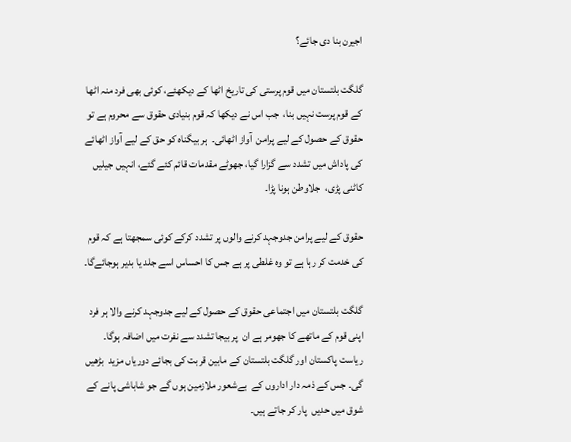اجیرن بنا دی جائے؟

گلگت بلتستان میں قوم پرستی کی تاریخ اٹھا کے دیکھئے، کوئی بھی فرد منہ اٹھا کے قوم پرست نہیں بنا،  جب اس نے دیکھا کہ قوم بنیادی حقوق سے محروم ہے تو حقوق کے حصول کے لیے پرامن  آواز اٹھائی۔  ہر بیگناہ کو حق کے لیے آواز اٹھائے کی پاداش میں تشدد سے گزارا گیا، جھوٹے مقدمات قائم کئے گئے، انہیں جیلیں کاٹنی پڑی،  جلاوطن ہونا پڑا۔

حقوق کے لیے پرامن جدوجہد کرنے والوں پر تشدد کرکے کوئی سمجھتا ہے کہ قوم کی خدمت کر رہا ہے تو وہ غلطی پر ہے جس کا احساس اسے جلد یا بدیر ہوجائےگا۔

گلگت بلتستان میں اجتماعی حقوق کے حصول کے لیے جدوجہد کرنے والا ہر فرد اپنی قوم کے ماتھے کا جھومر ہے ان  پر بیجا تشدد سے نفرت میں اضافہ ہوگا۔ ریاست پاکستان اور گلگت بلتستان کے مابین قربت کی بجائے دوریاں مزید  بڑھیں گی۔ جس کے ذمہ دار اداروں کے  بےشعور ملازمین ہوں گے جو شاباشی پانے کے شوق میں حدیں  پار کر جاتے ہیں۔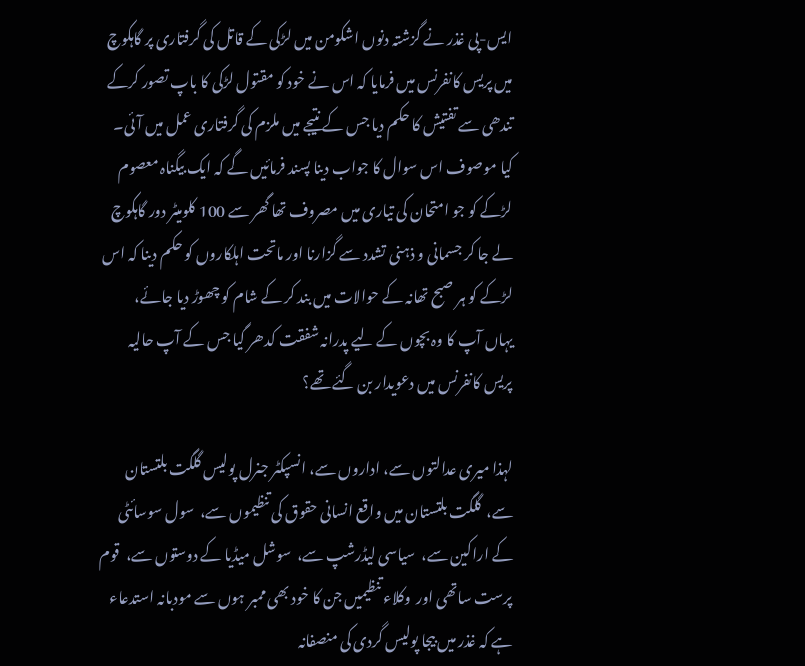ایس-پی غذر نے گزشتہ دنوں اشکومن میں لڑکی کے قاتل کی گرفتاری پر گاہکوچ میں پریس کانفرنس میں فرمایا کہ اس نے خود کو مقتول لڑکی کا باپ تصور کرکے تندھی سے تفتیش کا حکم دیا جس کے نتیجے میں ملزم کی گرفتاری عمل میں آئی۔   کیا موصوف اس سوال کا جواب دینا پسند فرمائیں گے کہ ایک بیگناہ معصوم لڑکے کو جو امتحان کی تیاری میں مصروف تھا گھر سے 100 کلومیٹر دور گاہکوچ لے جا کر جسمانی و ذہنی تشدد سے گزارنا اور ماتحت اہلکاروں کو حکم دینا کہ اس لڑکے کو ہر صبح تھانہ کے حوالات میں بند کر کے شام کو چھوڑ دیا جائے،   یہاں آپ کا وہ بچوں کے لیے پدرانہ شفقت کدھر گیا جس کے آپ حالیہ پریس کانفرنس میں دعویدار بن گئے تھے؟

لہذا میری عدالتوں سے، اداروں سے، انسپکٹر جنرل پولیس گلگت بلتستان سے،  گلگت بلتستان میں واقع انسانی حقوق کی تنظیموں سے،  سول سوسائٹی کے اراکین سے،  سیاسی لیڈرشپ سے،  سوشل میڈیا کے دوستوں سے،  قوم پرست ساتھی اور  وکلاء تنظیمیں جن کا خود بھی ممبر ہوں سے مودبانہ استدعاء ہے کہ غذر میں بیجا پولیس گردی کی منصفانہ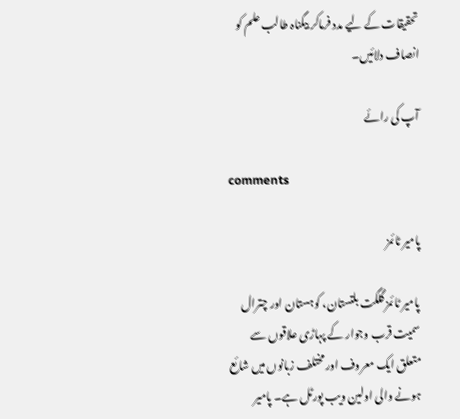تحقیقات کے لیے مدد فرماکر بیگناہ طالب علم کو انصاف دلائیں۔

آپ کی رائے

comments

پامیر ٹائمز

پامیر ٹائمز گلگت بلتستان، کوہستان اور چترال سمیت قرب وجوار کے پہاڑی علاقوں سے متعلق ایک معروف اور مختلف زبانوں میں شائع ہونے والی اولین ویب پورٹل ہے۔ پامیر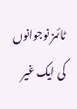ٹائمز نوجوانوں کی ایک غیر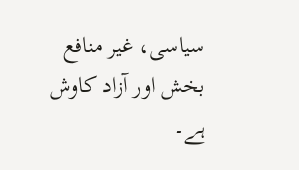سیاسی، غیر منافع بخش اور آزاد کاوش ہے۔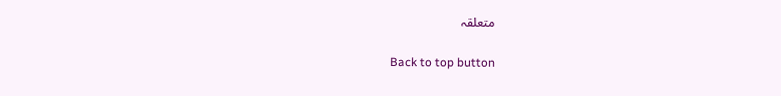متعلقہ

Back to top button